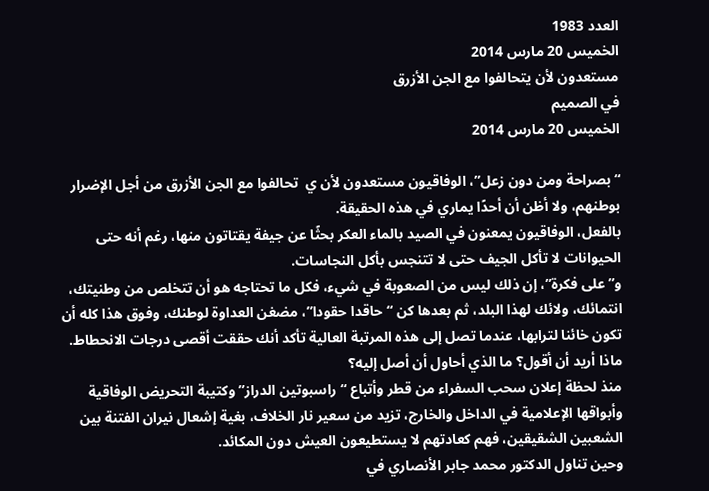العدد 1983
الخميس 20 مارس 2014
مستعدون لأن يتحالفوا مع الجن الأزرق
في الصميم
الخميس 20 مارس 2014

“بصراحة ومن دون زعل”، الوفاقيون مستعدون لأن ي  تحالفوا مع الجن الأزرق من أجل الإضرار بوطنهم، ولا أظن أن أحدًا يماري في هذه الحقيقة.
بالفعل، الوفاقيون يمعنون في الصيد بالماء العكر بحثًا عن جيفة يقتاتون منها، رغم أنه حتى الحيوانات لا تأكل الجيف حتى لا تتنجس بأكل النجاسات.
و”على فكرة”، إن ذلك ليس من الصعوبة في شيء، فكل ما تحتاجه هو أن تتخلص من وطنيتك، انتمائك، ولائك لهذا البلد، ثم بعدها كن “حاقدا حقودا”، مضغن العداوة لوطنك، وفوق هذا كله أن تكون خائنا لترابها، عندما تصل إلى هذه المرتبة العالية تأكد أنك حققت أقصى درجات الانحطاط.
ماذا أريد أن أقول؟ ما الذي أحاول أن أصل إليه؟
منذ لحظة إعلان سحب السفراء من قطر وأتباع “راسبوتين الدراز” وكتيبة التحريض الوفاقية وأبواقها الإعلامية في الداخل والخارج، تزيد من سعير نار الخلاف، بغية إشعال نيران الفتنة بين الشعبين الشقيقين، فهم كعادتهم لا يستطيعون العيش دون المكائد.
وحين تناول الدكتور محمد جابر الأنصاري في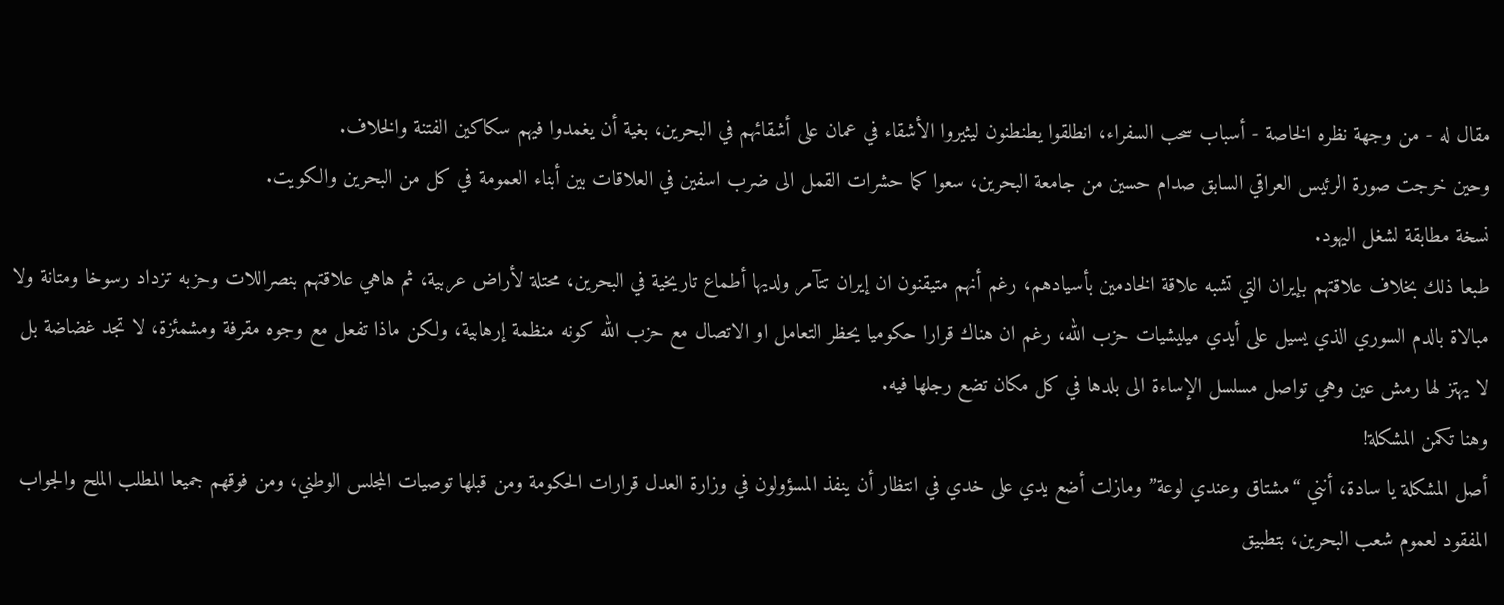مقال له - من وجهة نظره الخاصة - أسباب سحب السفراء، انطلقوا يطنطنون ليثيروا الأشقاء في عمان على أشقائهم في البحرين، بغية أن يغمدوا فيهم سكاكين الفتنة والخلاف.
وحين خرجت صورة الرئيس العراقي السابق صدام حسين من جامعة البحرين، سعوا كما حشرات القمل الى ضرب اسفين في العلاقات بين أبناء العمومة في كل من البحرين والكويت.
نسخة مطابقة لشغل اليهود.
طبعا ذلك بخلاف علاقتهم بإيران التي تشبه علاقة الخادمين بأسيادهم، رغم أنهم متيقنون ان إيران تتآمر ولديها أطماع تاريخية في البحرين، محتلة لأراض عربية، ثم هاهي علاقتهم بنصراللات وحزبه تزداد رسوخا ومتانة ولا مبالاة بالدم السوري الذي يسيل على أيدي ميليشيات حزب الله، رغم ان هناك قرارا حكوميا يحظر التعامل او الاتصال مع حزب الله كونه منظمة إرهابية، ولكن ماذا تفعل مع وجوه مقرفة ومشمئزة، لا تجد غضاضة بل لا يهتز لها رمش عين وهي تواصل مسلسل الإساءة الى بلدها في كل مكان تضع رجلها فيه.
وهنا تكمن المشكلة!
أصل المشكلة يا سادة، أنني “مشتاق وعندي لوعة” ومازلت أضع يدي على خدي في انتظار أن ينفذ المسؤولون في وزارة العدل قرارات الحكومة ومن قبلها توصيات المجلس الوطني، ومن فوقهم جميعا المطلب الملح والجواب المفقود لعموم شعب البحرين، بتطبيق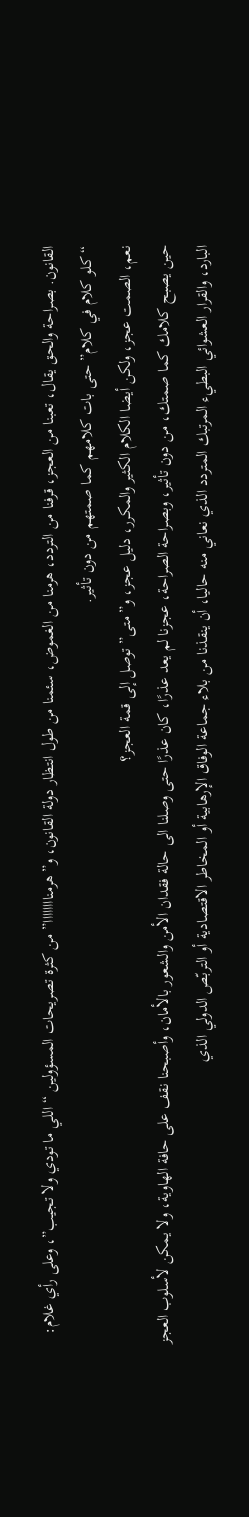القانون. بصراحة والحق يقال، تعبنا من العجز، قرفنا من التردد، هرمنا من الغموض، سئمنا من طول انتظار دولة القانون، و”هرمناااااااا” من كثرة تصريحات المسؤولين “اللي ما تودي ولا تجيب”، وعلى رأي غلام: “كلو كلام في كلام” حتى بات كلامهم كما صمتهم من دون تأثير.
نعم، الصمت عجز، ولكن أيضا الكلام الكثير والمكرر، دليل عجز، و”متى” توصل إلى قمة العجز؟
حين يصبح كلامك كما صمتك، من دون تأثير، وبصراحة الصراحة، عجزنا لم يعد عذرًا، كان عذرًا حتى وصلنا الى حالة فقدان الأمن والشعور بالأمان، وأصبحنا نقف على حافة الهاوية، ولا يمكن لأسلوب العجز البارد، والقرار العشوائي البطيء المرتبك المتردد الذي نعاني منه حاليا، أن ينقذنا من بلاء جماعة الوفاق الإرهابية أو المخاطر الاقتصادية أو التربّص الدولي الذي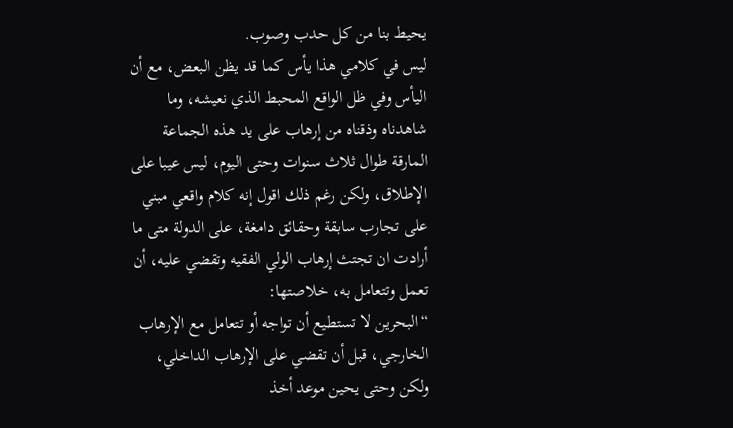يحيط بنا من كل حدب وصوب.
ليس في كلامي هذا يأس كما قد يظن البعض، مع أن اليأس وفي ظل الواقع المحبط الذي نعيشه، وما شاهدناه وذقناه من إرهاب على يد هذه الجماعة المارقة طوال ثلاث سنوات وحتى اليوم، ليس عيبا على الإطلاق، ولكن رغم ذلك اقول إنه كلام واقعي مبني على تجارب سابقة وحقائق دامغة، على الدولة متى ما أرادت ان تجتث إرهاب الولي الفقيه وتقضي عليه، أن تعمل وتتعامل به، خلاصتها:
“البحرين لا تستطيع أن تواجه أو تتعامل مع الإرهاب الخارجي، قبل أن تقضي على الإرهاب الداخلي، ولكن وحتى يحين موعد أخذ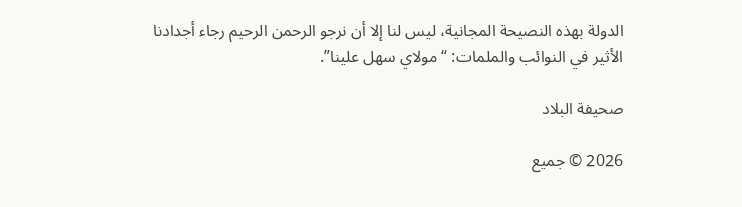الدولة بهذه النصيحة المجانية، ليس لنا إلا أن نرجو الرحمن الرحيم رجاء أجدادنا الأثير في النوائب والملمات: “مولاي سهل علينا”.

صحيفة البلاد

2026 © جميع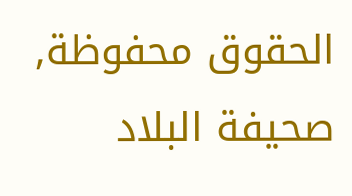الحقوق محفوظة, صحيفة البلاد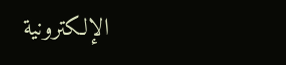الإلكترونية